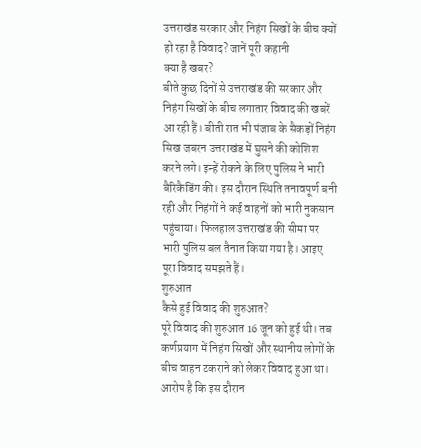उत्तराखंड सरकार और निहंग सिखों के बीच क्यों हो रहा है विवाद? जानें पूरी कहानी
क्या है खबर?
बीते कुछ दिनों से उत्तराखंड की सरकार और निहंग सिखों के बीच लगातार विवाद की खबरें आ रही हैं। बीती रात भी पंजाब के सैकड़ों निहंग सिख जबरन उत्तराखंड में घुसने की कोशिश करने लगे। इन्हें रोकने के लिए पुलिस ने भारी बैरिकैडिंग की। इस दौरान स्थिति तनावपूर्ण बनी रही और निहंगों ने कई वाहनों को भारी नुकसान पहुंचाया। फिलहाल उत्तराखंड की सीमा पर भारी पुलिस बल तैनात किया गया है। आइए पूरा विवाद समझते हैं।
शुरुआत
कैसे हुई विवाद की शुरुआत?
पूरे विवाद की शुरुआत 16 जून को हुई थी। तब कर्णप्रयाग में निहंग सिखों और स्थानीय लोगों के बीच वाहन टकराने को लेकर विवाद हुआ था। आरोप है कि इस दौरान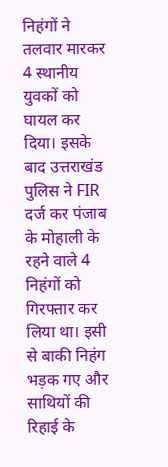निहंगों ने तलवार मारकर 4 स्थानीय युवकों को घायल कर दिया। इसके बाद उत्तराखंड पुलिस ने FIR दर्ज कर पंजाब के मोहाली के रहने वाले 4 निहंगों को गिरफ्तार कर लिया था। इसी से बाकी निहंग भड़क गए और साथियों की रिहाई के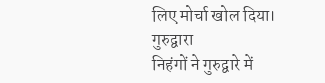लिए मोर्चा खोल दिया।
गुरुद्वारा
निहंगों ने गुरुद्वारे में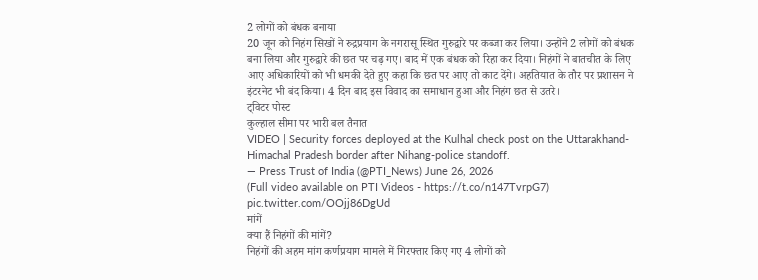2 लोगों को बंधक बनाया
20 जून को निहंग सिखों ने रुद्रप्रयाग के नगरासू स्थित गुरुद्वारे पर कब्जा कर लिया। उन्होंने 2 लोगों को बंधक बना लिया और गुरुद्वारे की छत पर चढ़ गए। बाद में एक बंधक को रिहा कर दिया। निहंगों ने बातचीत के लिए आए अधिकारियों को भी धमकी देते हुए कहा कि छत पर आए तो काट देंगे। अहतियात के तौर पर प्रशासन ने इंटरनेट भी बंद किया। 4 दिन बाद इस विवाद का समाधान हुआ और निहंग छत से उतरे।
ट्विटर पोस्ट
कुल्हाल सीमा पर भारी बल तैनात
VIDEO | Security forces deployed at the Kulhal check post on the Uttarakhand-Himachal Pradesh border after Nihang-police standoff.
— Press Trust of India (@PTI_News) June 26, 2026
(Full video available on PTI Videos - https://t.co/n147TvrpG7) pic.twitter.com/OOjj86DgUd
मांगें
क्या हैं निहंगों की मांगें?
निहंगों की अहम मांग कर्णप्रयाग मामले में गिरफ्तार किए गए 4 लोगों को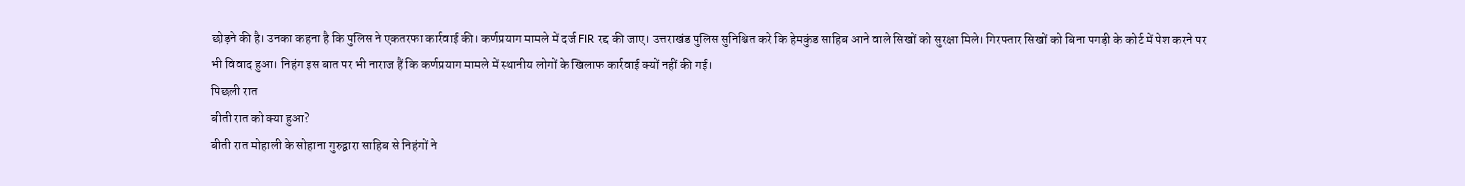छोड़ने की है। उनका कहना है कि पुलिस ने एकतरफा कार्रवाई की। कर्णप्रयाग मामले में दर्ज FIR रद्द की जाए। उत्तराखंड पुलिस सुनिश्चित करे कि हेमकुंड साहिब आने वाले सिखों को सुरक्षा मिले। गिरफ्तार सिखों को बिना पगड़ी के कोर्ट में पेश करने पर भी विवाद हुआ। निहंग इस बात पर भी नाराज हैं कि कर्णप्रयाग मामले में स्थानीय लोगों के खिलाफ कार्रवाई क्यों नहीं की गई।
पिछली रात
बीती रात को क्या हुआ?
बीती रात मोहाली के सोहाना गुरुद्वारा साहिब से निहंगों ने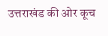उत्तराखंड की ओर कूच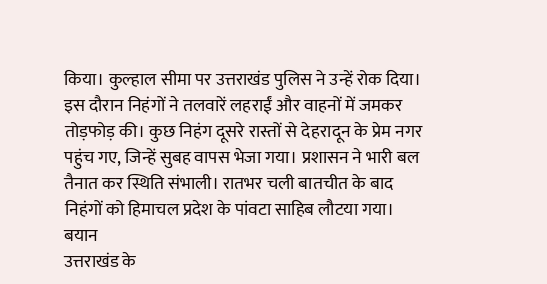किया। कुल्हाल सीमा पर उत्तराखंड पुलिस ने उन्हें रोक दिया। इस दौरान निहंगों ने तलवारें लहराईं और वाहनों में जमकर तोड़फोड़ की। कुछ निहंग दूसरे रास्तों से देहरादून के प्रेम नगर पहुंच गए, जिन्हें सुबह वापस भेजा गया। प्रशासन ने भारी बल तैनात कर स्थिति संभाली। रातभर चली बातचीत के बाद निहंगों को हिमाचल प्रदेश के पांवटा साहिब लौटया गया।
बयान
उत्तराखंड के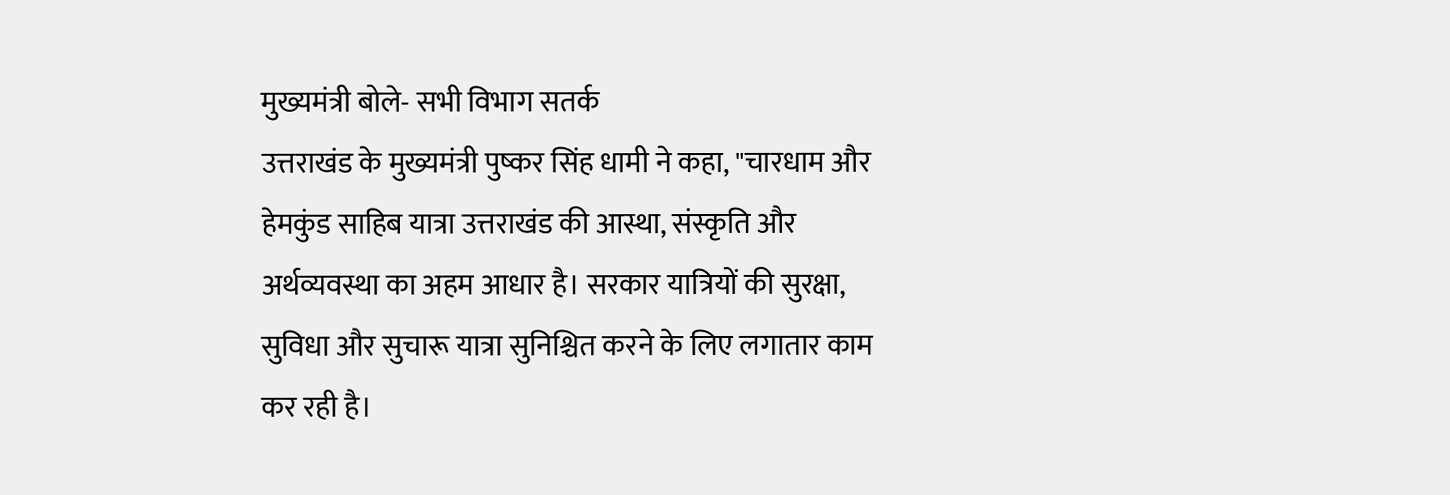मुख्यमंत्री बोले- सभी विभाग सतर्क
उत्तराखंड के मुख्यमंत्री पुष्कर सिंह धामी ने कहा, "चारधाम और हेमकुंड साहिब यात्रा उत्तराखंड की आस्था, संस्कृति और अर्थव्यवस्था का अहम आधार है। सरकार यात्रियों की सुरक्षा, सुविधा और सुचारू यात्रा सुनिश्चित करने के लिए लगातार काम कर रही है।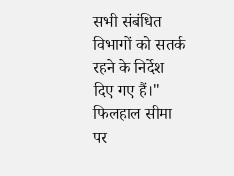सभी संबंधित विभागों को सतर्क रहने के निर्देश दिए गए हैं।" फिलहाल सीमा पर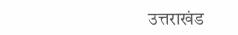उत्तराखंड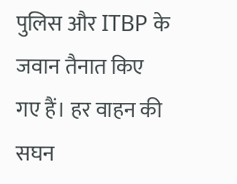पुलिस और ITBP के जवान तैनात किए गए हैं। हर वाहन की सघन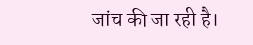जांच की जा रही है।